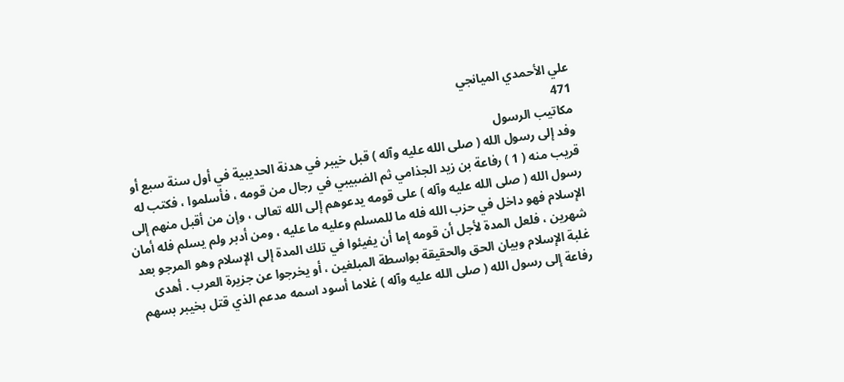علي الأحمدي الميانجي
471
مكاتيب الرسول
وفد إلى رسول الله ( صلى الله عليه وآله ) قبل خيبر في هدنة الحديبية في أول سنة سبع أو قريب منه ( 1 ) رفاعة بن زيد الجذامي ثم الضبيبي في رجال من قومه ، فأسلموا ، فكتب له رسول الله ( صلى الله عليه وآله ) على قومه يدعوهم إلى الله تعالى ، وإن من أقبل منهم إلى الإسلام فهو داخل في حزب الله فله ما للمسلم وعليه ما عليه ، ومن أدبر ولم يسلم فله أمان شهرين ، فلعل المدة لأجل أن قومه إما أن يفيئوا في تلك المدة إلى الإسلام وهو المرجو بعد غلبة الإسلام وبيان الحق والحقيقة بواسطة المبلغين ، أو يخرجوا عن جزيرة العرب . أهدى رفاعة إلى رسول الله ( صلى الله عليه وآله ) غلاما أسود اسمه مدعم الذي قتل بخيبر بسهم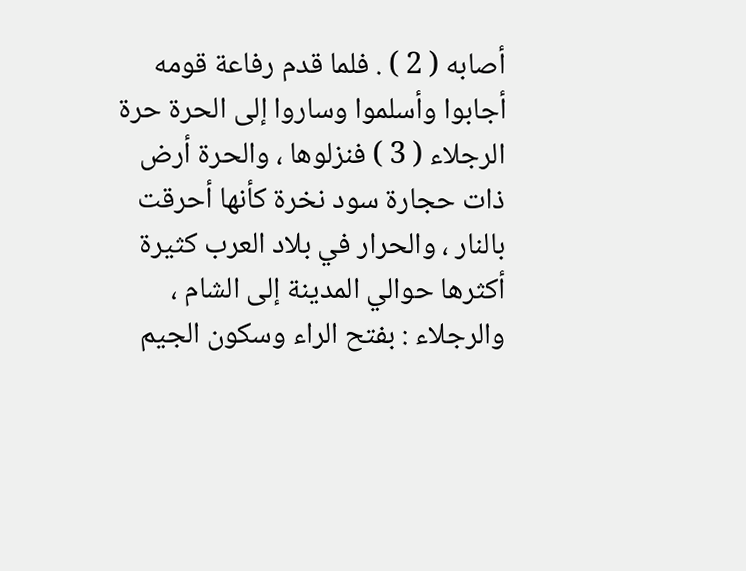أصابه ( 2 ) . فلما قدم رفاعة قومه أجابوا وأسلموا وساروا إلى الحرة حرة الرجلاء ( 3 ) فنزلوها ، والحرة أرض ذات حجارة سود نخرة كأنها أحرقت بالنار ، والحرار في بلاد العرب كثيرة أكثرها حوالي المدينة إلى الشام ، والرجلاء : بفتح الراء وسكون الجيم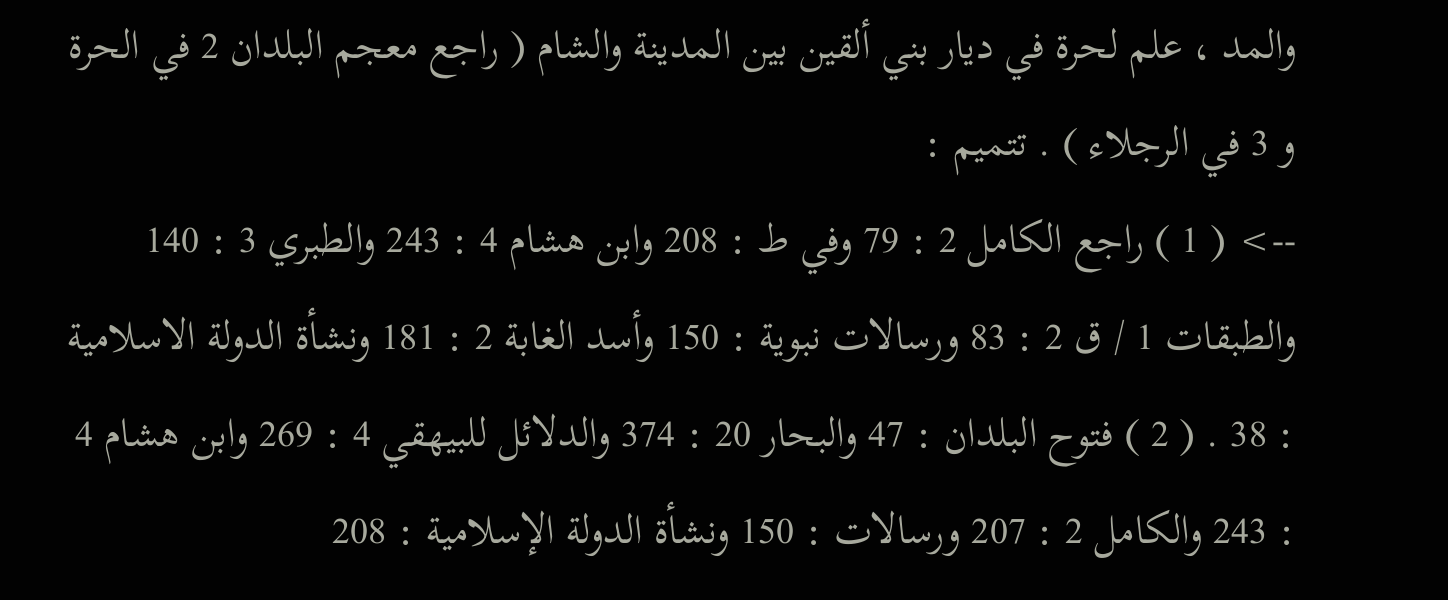والمد ، علم لحرة في ديار بني ألقين بين المدينة والشام ( راجع معجم البلدان 2 في الحرة و 3 في الرجلاء ) . تتميم :
--> ( 1 ) راجع الكامل 2 : 79 وفي ط : 208 وابن هشام 4 : 243 والطبري 3 : 140 والطبقات 1 / ق 2 : 83 ورسالات نبوية : 150 وأسد الغابة 2 : 181 ونشأة الدولة الاسلامية : 38 . ( 2 ) فتوح البلدان : 47 والبحار 20 : 374 والدلائل للبيهقي 4 : 269 وابن هشام 4 : 243 والكامل 2 : 207 ورسالات : 150 ونشأة الدولة الإسلامية : 208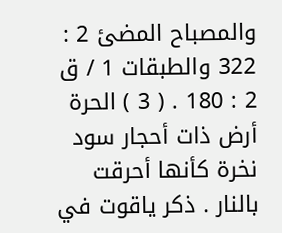والمصباح المضئ 2 : 322 والطبقات 1 / ق 2 : 180 . ( 3 ) الحرة أرض ذات أحجار سود نخرة كأنها أحرقت بالنار . ذكر ياقوت في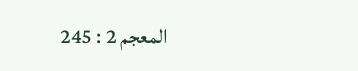المعجم 2 : 245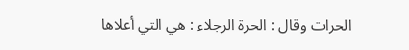الحرات وقال : الحرة الرجلاء : هي التي أعلاها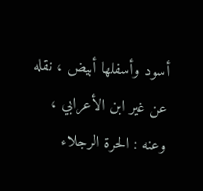أسود وأسفلها أبيض ، نقله عن غير ابن الأعرابي ، وعنه : الحرة الرجلاء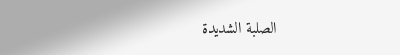الصلبة الشديدة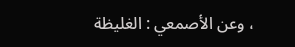، وعن الأصمعي : الغليظة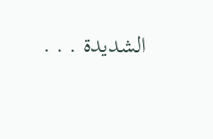الشديدة . . .